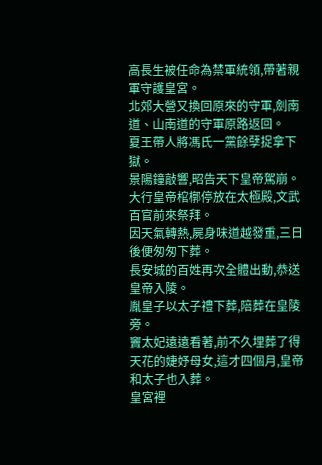高長生被任命為禁軍統領,帶著親軍守護皇宮。
北郊大營又換回原來的守軍,劍南道、山南道的守軍原路返回。
夏王帶人將馮氏一黨餘孽捉拿下獄。
景陽鐘敲響,昭告天下皇帝駕崩。
大行皇帝棺槨停放在太極殿,文武百官前來祭拜。
因天氣轉熱,屍身味道越發重,三日後便匆匆下葬。
長安城的百姓再次全體出動,恭送皇帝入陵。
胤皇子以太子禮下葬,陪葬在皇陵旁。
竇太妃遠遠看著,前不久埋葬了得天花的婕妤母女,這才四個月,皇帝和太子也入葬。
皇宮裡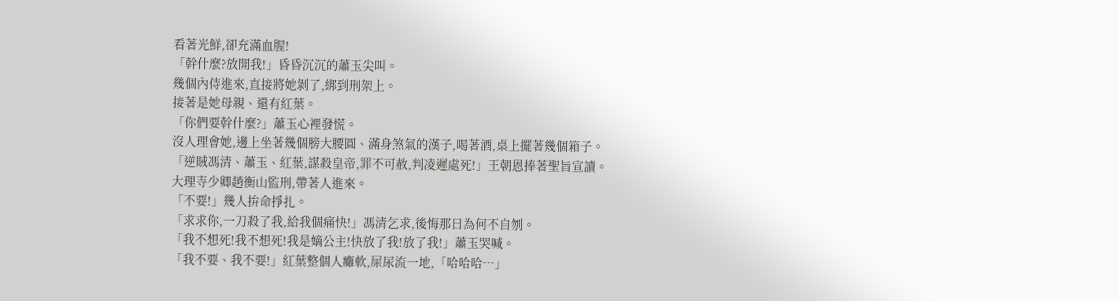看著光鮮,卻充滿血腥!
「幹什麼?放開我!」昏昏沉沉的蕭玉尖叫。
幾個內侍進來,直接將她剝了,綁到刑架上。
接著是她母親、還有紅葉。
「你們要幹什麼?」蕭玉心裡發慌。
沒人理會她,邊上坐著幾個膀大腰圓、滿身煞氣的漢子,喝著酒,桌上擺著幾個箱子。
「逆賊馮清、蕭玉、紅葉,謀殺皇帝,罪不可赦,判凌遲處死!」王朝恩捧著聖旨宣讀。
大理寺少卿趙衡山監刑,帶著人進來。
「不要!」幾人拚命掙扎。
「求求你,一刀殺了我,給我個痛快!」馮清乞求,後悔那日為何不自刎。
「我不想死!我不想死!我是嫡公主!快放了我!放了我!」蕭玉哭喊。
「我不要、我不要!」紅葉整個人癱軟,屎尿流一地,「哈哈哈…」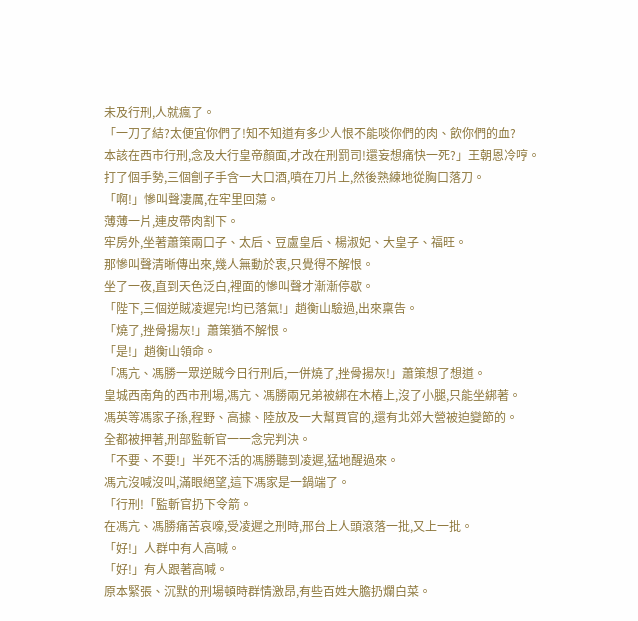未及行刑,人就瘋了。
「一刀了結?太便宜你們了!知不知道有多少人恨不能啖你們的肉、飲你們的血?
本該在西市行刑,念及大行皇帝顏面,才改在刑罰司!還妄想痛快一死?」王朝恩冷哼。
打了個手勢,三個劊子手含一大口酒,噴在刀片上,然後熟練地從胸口落刀。
「啊!」慘叫聲凄厲,在牢里回蕩。
薄薄一片,連皮帶肉割下。
牢房外,坐著蕭策兩口子、太后、豆盧皇后、楊淑妃、大皇子、福旺。
那慘叫聲清晰傳出來,幾人無動於衷,只覺得不解恨。
坐了一夜,直到天色泛白,裡面的慘叫聲才漸漸停歇。
「陛下,三個逆賊凌遲完!均已落氣!」趙衡山驗過,出來稟告。
「燒了,挫骨揚灰!」蕭策猶不解恨。
「是!」趙衡山領命。
「馮亢、馮勝一眾逆賊今日行刑后,一併燒了,挫骨揚灰!」蕭策想了想道。
皇城西南角的西市刑場,馮亢、馮勝兩兄弟被綁在木樁上,沒了小腿,只能坐綁著。
馮英等馮家子孫,程野、高據、陸放及一大幫買官的,還有北郊大營被迫變節的。
全都被押著,刑部監斬官一一念完判決。
「不要、不要!」半死不活的馮勝聽到凌遲,猛地醒過來。
馮亢沒喊沒叫,滿眼絕望,這下馮家是一鍋端了。
「行刑!「監斬官扔下令箭。
在馮亢、馮勝痛苦哀嚎,受凌遲之刑時,邢台上人頭滾落一批,又上一批。
「好!」人群中有人高喊。
「好!」有人跟著高喊。
原本緊張、沉默的刑場頓時群情激昂,有些百姓大膽扔爛白菜。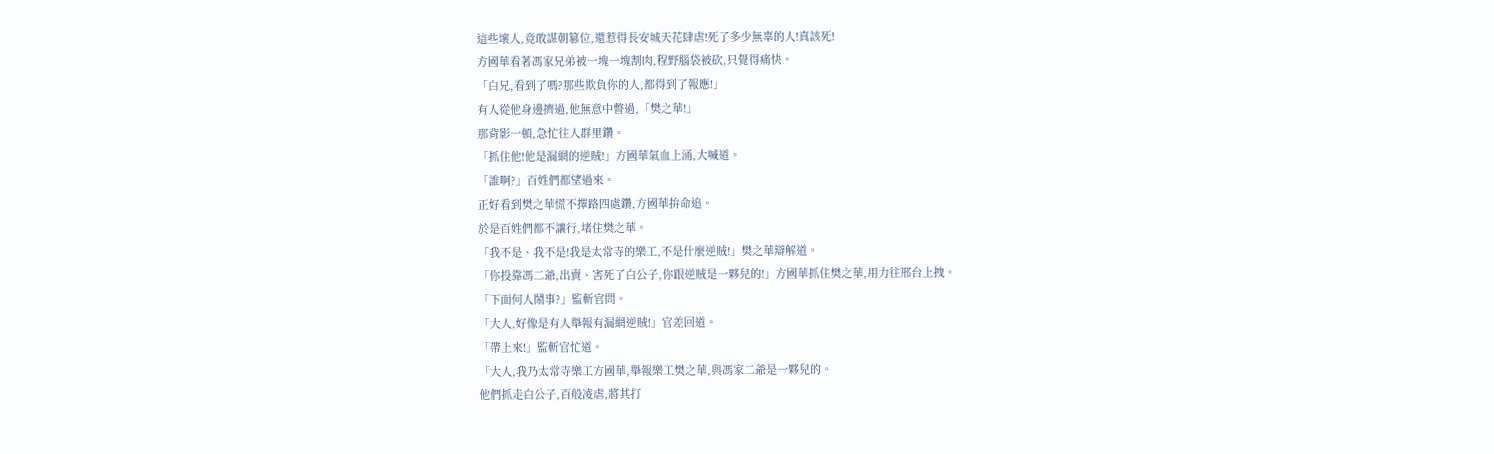這些壞人,竟敢謀朝篡位,還惹得長安城天花肆虐!死了多少無辜的人!真該死!
方國華看著馮家兄弟被一塊一塊割肉,程野腦袋被砍,只覺得痛快。
「白兄,看到了嗎?那些欺負你的人,都得到了報應!」
有人從他身邊擠過,他無意中瞥過,「樊之華!」
那背影一頓,急忙往人群里鑽。
「抓住他!他是漏網的逆賊!」方國華氣血上涌,大喊道。
「誰啊?」百姓們都望過來。
正好看到樊之華慌不擇路四處鑽,方國華拚命追。
於是百姓們都不讓行,堵住樊之華。
「我不是、我不是!我是太常寺的樂工,不是什麼逆賊!」樊之華辯解道。
「你投靠馮二爺,出賣、害死了白公子,你跟逆賊是一夥兒的!」方國華抓住樊之華,用力往邢台上拽。
「下面何人鬧事?」監斬官問。
「大人,好像是有人舉報有漏網逆賊!」官差回道。
「帶上來!」監斬官忙道。
「大人,我乃太常寺樂工方國華,舉報樂工樊之華,與馮家二爺是一夥兒的。
他們抓走白公子,百般凌虐,將其打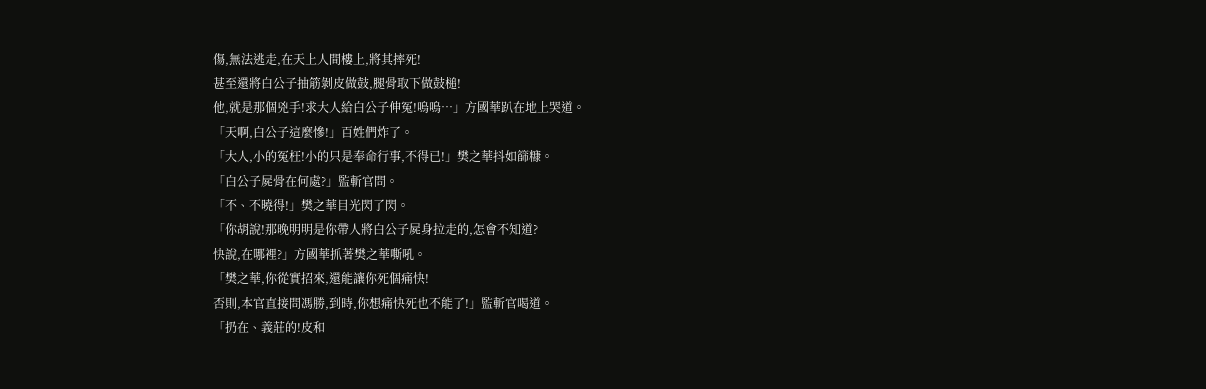傷,無法逃走,在天上人間樓上,將其摔死!
甚至還將白公子抽筋剝皮做鼓,腿骨取下做鼓槌!
他,就是那個兇手!求大人給白公子伸冤!嗚嗚…」方國華趴在地上哭道。
「天啊,白公子這麼慘!」百姓們炸了。
「大人,小的冤枉!小的只是奉命行事,不得已!」樊之華抖如篩糠。
「白公子屍骨在何處?」監斬官問。
「不、不曉得!」樊之華目光閃了閃。
「你胡說!那晚明明是你帶人將白公子屍身拉走的,怎會不知道?
快說,在哪裡?」方國華抓著樊之華嘶吼。
「樊之華,你從實招來,還能讓你死個痛快!
否則,本官直接問馮勝,到時,你想痛快死也不能了!」監斬官喝道。
「扔在、義莊的!皮和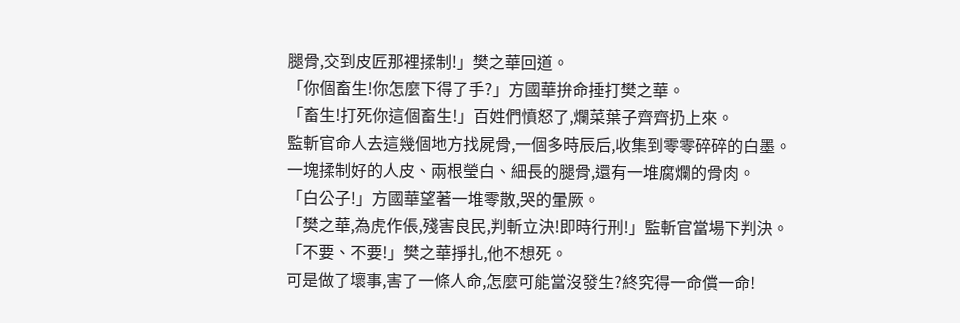腿骨,交到皮匠那裡揉制!」樊之華回道。
「你個畜生!你怎麼下得了手?」方國華拚命捶打樊之華。
「畜生!打死你這個畜生!」百姓們憤怒了,爛菜葉子齊齊扔上來。
監斬官命人去這幾個地方找屍骨,一個多時辰后,收集到零零碎碎的白墨。
一塊揉制好的人皮、兩根瑩白、細長的腿骨,還有一堆腐爛的骨肉。
「白公子!」方國華望著一堆零散,哭的暈厥。
「樊之華,為虎作倀,殘害良民,判斬立決!即時行刑!」監斬官當場下判決。
「不要、不要!」樊之華掙扎,他不想死。
可是做了壞事,害了一條人命,怎麼可能當沒發生?終究得一命償一命!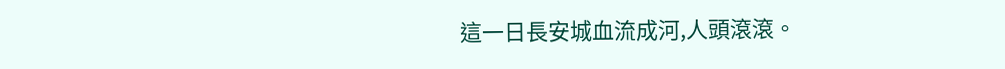這一日長安城血流成河,人頭滾滾。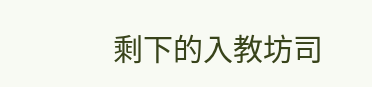剩下的入教坊司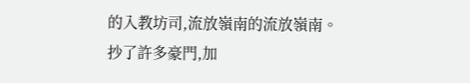的入教坊司,流放嶺南的流放嶺南。
抄了許多豪門,加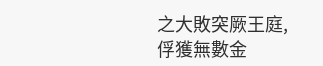之大敗突厥王庭,俘獲無數金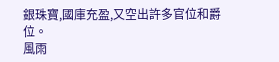銀珠寶,國庫充盈,又空出許多官位和爵位。
風雨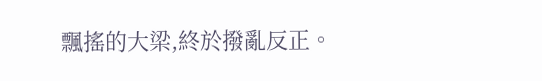飄搖的大梁,終於撥亂反正。